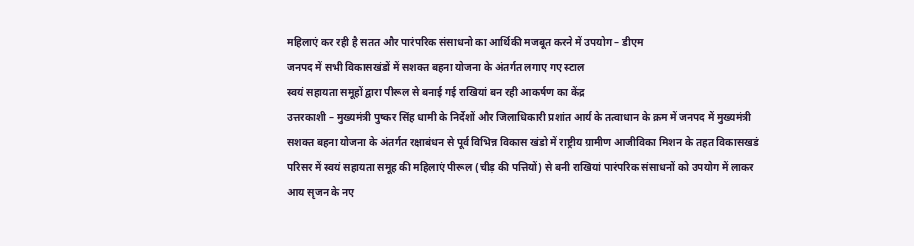महिलाएं कर रही है सतत और पारंपरिक संसाधनो का आर्थिकी मजबूत करने में उपयोग – डीएम
जनपद में सभी विकासखंडों में सशक्त बहना योजना के अंतर्गत लगाए गए स्टाल
स्वयं सहायता समूहों द्वारा पीरूल से बनाई गई राखियां बन रही आकर्षण का केंद्र
उत्तरकाशी – मुख्यमंत्री पुष्कर सिंह धामी के निर्देशों और जिलाधिकारी प्रशांत आर्य के तत्वाधान के क्रम में जनपद में मुख्यमंत्री सशक्त बहना योजना के अंतर्गत रक्षाबंधन से पूर्व विभिन्न विकास खंडो में राष्ट्रीय ग्रामीण आजीविका मिशन के तहत विकासखडं परिसर में स्वयं सहायता समूह की महिलाएं पीरूल (चीड़ की पत्तियों) से बनी राखियां पारंपरिक संसाधनों को उपयोग में लाकर आय सृजन के नए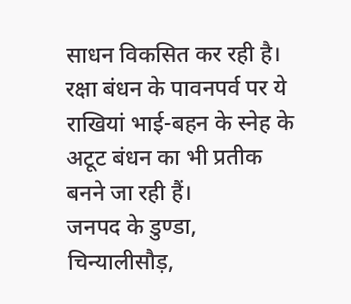साधन विकसित कर रही है। रक्षा बंधन के पावनपर्व पर ये राखियां भाई-बहन के स्नेह के अटूट बंधन का भी प्रतीक बनने जा रही हैं।
जनपद के डुण्डा, चिन्यालीसौड़,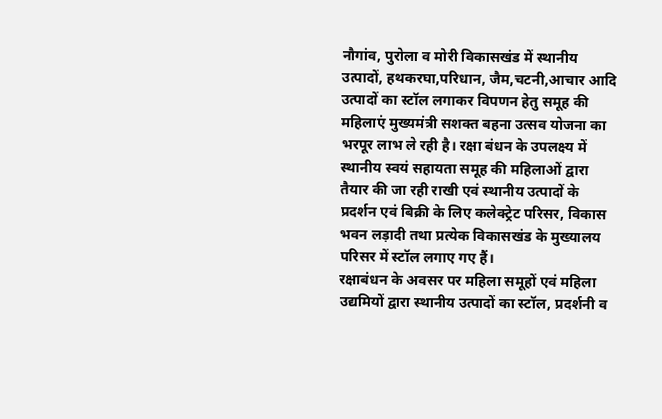नौगांव, पुरोला व मोरी विकासखंड में स्थानीय उत्पादों, हथकरघा,परिधान, जैम,चटनी,आचार आदि उत्पादों का स्टॉल लगाकर विपणन हेतु समूह की महिलाएं मुख्यमंत्री सशक्त बहना उत्सव योजना का भरपूर लाभ ले रही है। रक्षा बंधन के उपलक्ष्य में स्थानीय स्वयं सहायता समूह की महिलाओं द्वारा तैयार की जा रही राखी एवं स्थानीय उत्पादों के प्रदर्शन एवं बिक्री के लिए कलेक्ट्रेट परिसर, विकास भवन लड़ादी तथा प्रत्येक विकासखंड के मुख्यालय परिसर में स्टॉल लगाए गए हैं।
रक्षाबंधन के अवसर पर महिला समूहों एवं महिला उद्यमियों द्वारा स्थानीय उत्पादों का स्टॉल, प्रदर्शनी व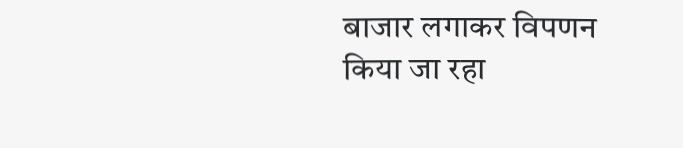बाजार लगाकर विपणन किया जा रहा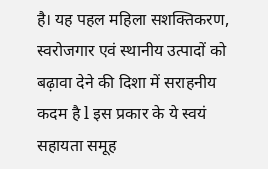है। यह पहल महिला सशक्तिकरण, स्वरोजगार एवं स्थानीय उत्पादों को बढ़ावा देने की दिशा में सराहनीय कदम है l इस प्रकार के ये स्वयं सहायता समूह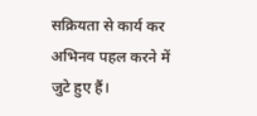सक्रियता से कार्य कर अभिनव पहल करने में जुटे हुए हैं।